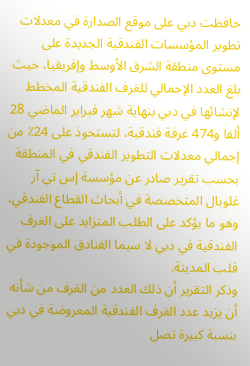حافظت دبي على موقع الصدارة في معدلات تطوير المؤسسات الفندقية الجديدة على مستوى منطقة الشرق الأوسط وإفريقيا، حيث بلغ العدد الإجمالي للغرف الفندقية المخطط لإنشائها في دبي بنهاية شهر فبراير الماضي 28 ألفا و474 غرفة فندقية، لتستحوذ على 24٪ من إجمالي معدلات التطوير الفندقي في المنطقة بحسب تقرير صادر عن مؤسسة إس تي آر غلوبال المتخصصة في أبحاث القطاع الفندقي، وهو ما يؤكد على الطلب المتزايد على الغرف الفندقية في دبي لا سيما الفنادق الموجودة في قلب المدينة.
وذكر التقرير أن ذلك العدد من الغرف من شأنه أن يزيد عدد الغرف الفندقية المعروضة في دبي بنسبة كبيرة تصل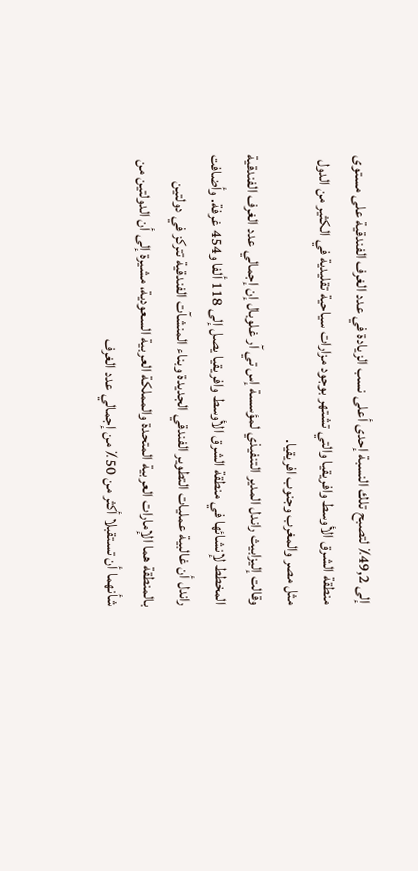إلى 49,2٪ لتصبح تلك النسبة إحدى أعلى نسب الزيادة في عدد الغرف الفندقية على مستوى منطقة الشرق الأوسط وافريقيا والتي تشتهر بوجود مزارات سياحية تقليدية في الكثير من الدول مثل مصر والمغرب وجنوب افريقيا.
وقالت إليزابيث راندل المدير التنفيذي لمؤسسة إس تي آر غلوبال إن إجمالي عدد الغرف الفندقية المخطط لإنشائها في منطقة الشرق الأوسط وافريقيا يصل إلى 118 ألفا و454 غرفة. وأضافت راندل أن غالبية عمليات التطوير الفندقي الجديدة وبناء المنشآت الفندقية تتركز في دولتين بالمنطقة هما الإمارات العربية المتحدة والمملكة العربية السعودية، مشيرة إلى أن الدولتين من شأنهما أن تستقبلا أكثر من 50٪ من إجمالي عدد الغرف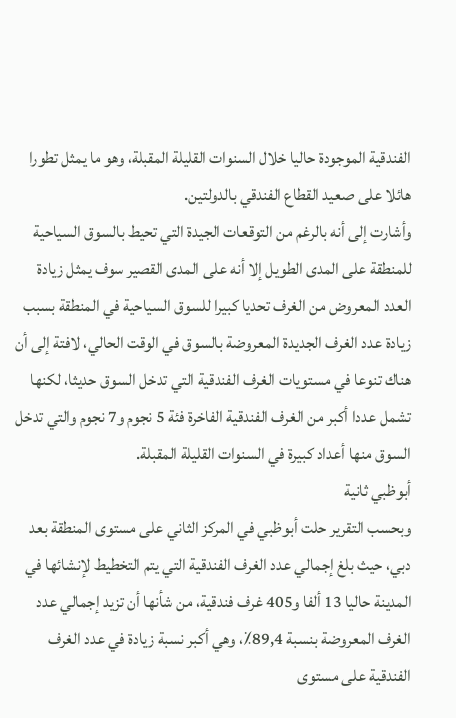الفندقية الموجودة حاليا خلال السنوات القليلة المقبلة، وهو ما يمثل تطورا هائلا على صعيد القطاع الفندقي بالدولتين.
وأشارت إلى أنه بالرغم من التوقعات الجيدة التي تحيط بالسوق السياحية للمنطقة على المدى الطويل إلا أنه على المدى القصير سوف يمثل زيادة العدد المعروض من الغرف تحديا كبيرا للسوق السياحية في المنطقة بسبب زيادة عدد الغرف الجديدة المعروضة بالسوق في الوقت الحالي، لافتة إلى أن هناك تنوعا في مستويات الغرف الفندقية التي تدخل السوق حديثا، لكنها تشمل عددا أكبر من الغرف الفندقية الفاخرة فئة 5 نجوم و7 نجوم والتي تدخل السوق منها أعداد كبيرة في السنوات القليلة المقبلة.
أبوظبي ثانية
وبحسب التقرير حلت أبوظبي في المركز الثاني على مستوى المنطقة بعد دبي، حيث بلغ إجمالي عدد الغرف الفندقية التي يتم التخطيط لإنشائها في المدينة حاليا 13 ألفا و405 غرف فندقية، من شأنها أن تزيد إجمالي عدد الغرف المعروضة بنسبة 89,4٪، وهي أكبر نسبة زيادة في عدد الغرف الفندقية على مستوى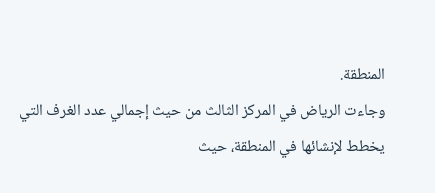المنطقة.
وجاءت الرياض في المركز الثالث من حيث إجمالي عدد الغرف التي يخطط لإنشائها في المنطقة، حيث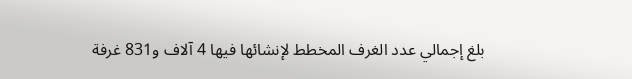بلغ إجمالي عدد الغرف المخطط لإنشائها فيها 4 آلاف و831 غرفة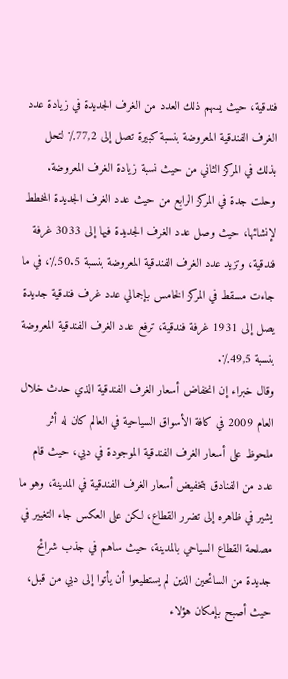فندقية، حيث يسهم ذلك العدد من الغرف الجديدة في زيادة عدد الغرف الفندقية المعروضة بنسبة كبيرة تصل إلى 77,2٪ لتحل بذلك في المركز الثاني من حيث نسبة زيادة الغرف المعروضة. وحلت جدة في المركز الرابع من حيث عدد الغرف الجديدة المخطط لإنشائها، حيث وصل عدد الغرف الجديدة فيها إلى 3033 غرفة فندقية، وتزيد عدد الغرف الفندقية المعروضة بنسبة 50.5٪، في ما جاءت مسقط في المركز الخامس بإجمالي عدد غرف فندقية جديدة يصل إلى 1931 غرفة فندقية، ترفع عدد الغرف الفندقية المعروضة بنسبة 49,5٪.
وقال خبراء إن انخفاض أسعار الغرف الفندقية الذي حدث خلال العام 2009 في كافة الأسواق السياحية في العالم كان له أثر ملحوظ على أسعار الغرف الفندقية الموجودة في دبي، حيث قام عدد من الفنادق بتخفيض أسعار الغرف الفندقية في المدينة، وهو ما يشير في ظاهره إلى تضرر القطاع، لكن على العكس جاء التغيير في مصلحة القطاع السياحي بالمدينة، حيث ساهم في جذب شرائح جديدة من السائحين الذين لم يستطيعوا أن يأتوا إلى دبي من قبل، حيث أصبح بإمكان هؤلاء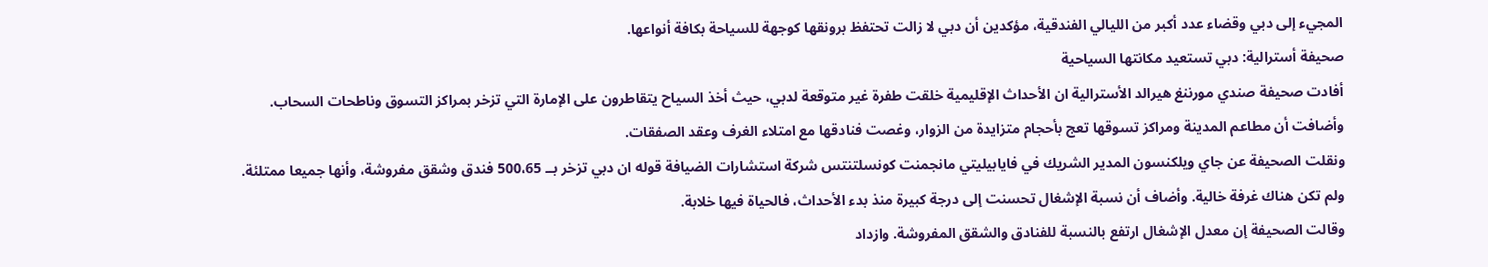المجيء إلى دبي وقضاء عدد أكبر من الليالي الفندقية، مؤكدين أن دبي لا زالت تحتفظ برونقها كوجهة للسياحة بكافة أنواعها.
صحيفة أسترالية: دبي تستعيد مكانتها السياحية
أفادت صحيفة صندي مورننغ هيرالد الأسترالية ان الأحداث الإقليمية خلقت طفرة غير متوقعة لدبي، حيث أخذ السياح يتقاطرون على الإمارة التي تزخر بمراكز التسوق وناطحات السحاب. وأضافت أن مطاعم المدينة ومراكز تسوقها تعج بأحجام متزايدة من الزوار، وغصت فنادقها مع امتلاء الغرف وعقد الصفقات.
ونقلت الصحيفة عن جاي ويلكنسون المدير الشريك في فايابيليتي مانجمنت كونسلتنتس شركة استشارات الضيافة قوله ان دبي تزخر بــ 500،65 فندق وشقق مفروشة، وأنها جميعا ممتلئة. ولم تكن هناك غرفة خالية. وأضاف أن نسبة الإشغال تحسنت إلى درجة كبيرة منذ بدء الأحداث، فالحياة فيها خلابة.
وقالت الصحيفة إن معدل الإشغال ارتفع بالنسبة للفنادق والشقق المفروشة. وازداد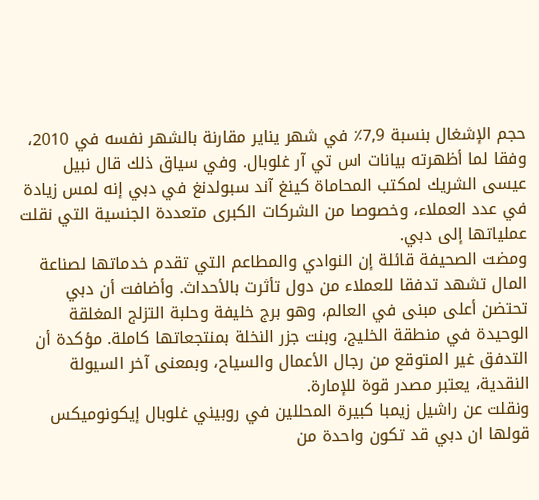حجم الإشغال بنسبة 7,9٪ في شهر يناير مقارنة بالشهر نفسه في 2010، وفقا لما أظهرته بيانات اس تي آر غلوبال. وفي سياق ذلك قال نبيل عيسى الشريك لمكتب المحاماة كينغ آند سبولدنغ في دبي إنه لمس زيادة في عدد العملاء، وخصوصا من الشركات الكبرى متعددة الجنسية التي نقلت عملياتها إلى دبي.
ومضت الصحيفة قائلة إن النوادي والمطاعم التي تقدم خدماتها لصناعة المال تشهد تدفقا للعملاء من دول تأثرت بالأحداث. وأضافت أن دبي تحتضن أعلى مبنى في العالم، وهو برج خليفة وحلبة التزلج المغلقة الوحيدة في منطقة الخليج، وبنت جزر النخلة بمنتجعاتها كاملة. مؤكدة أن التدفق غير المتوقع من رجال الأعمال والسياح، وبمعنى آخر السيولة النقدية، يعتبر مصدر قوة للإمارة.
ونقلت عن راشيل زيمبا كبيرة المحللين في روبيني غلوبال إيكونوميكس قولها ان دبي قد تكون واحدة من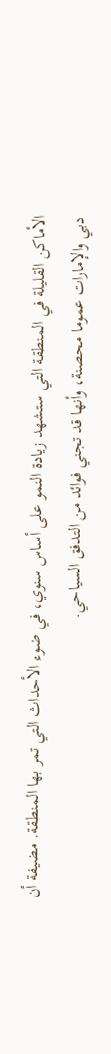الأماكن القليلة في المنطقة التي ستشهد زيادة النمو على أساس سنوي، في ضوء الأحداث التي تمر بها المنطقة. مضيفة أن دبي والإمارات عموما محصنة، وأنها قد تجني فوائد من التدفق السياحي.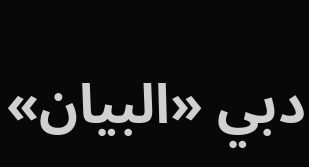دبي «البيان»